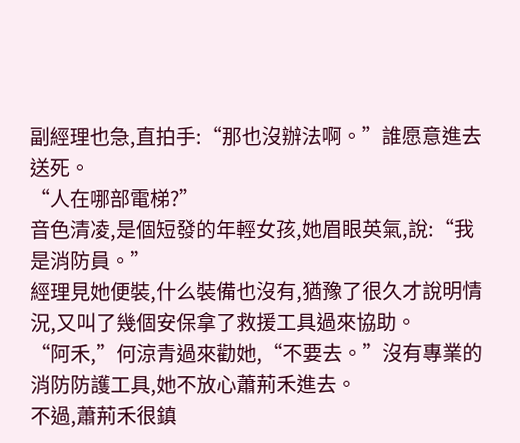副經理也急,直拍手:“那也沒辦法啊。”誰愿意進去送死。
“人在哪部電梯?”
音色清凌,是個短發的年輕女孩,她眉眼英氣,說:“我是消防員。”
經理見她便裝,什么裝備也沒有,猶豫了很久才說明情況,又叫了幾個安保拿了救援工具過來協助。
“阿禾,”何涼青過來勸她,“不要去。”沒有專業的消防防護工具,她不放心蕭荊禾進去。
不過,蕭荊禾很鎮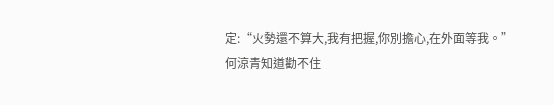定:“火勢還不算大,我有把握,你別擔心,在外面等我。”
何涼青知道勸不住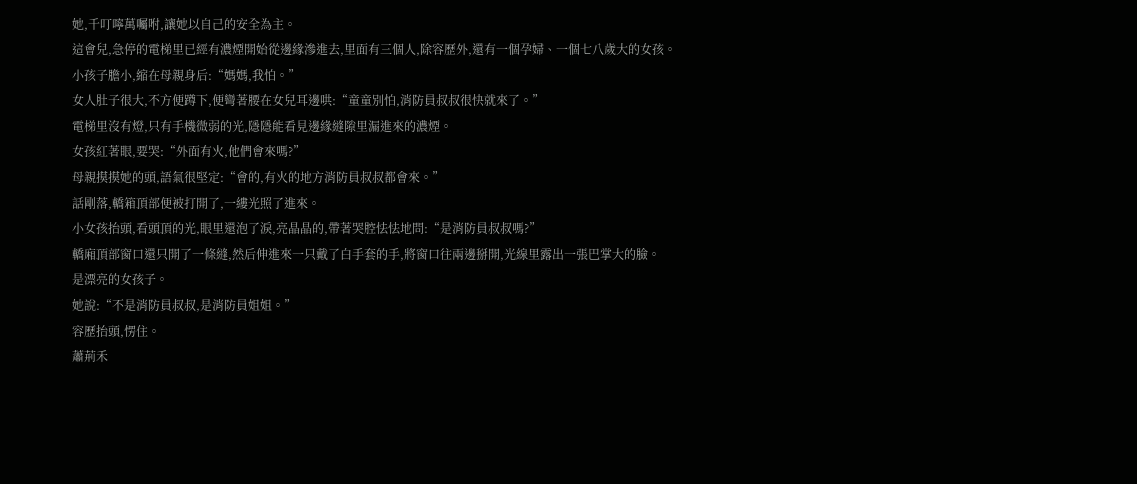她,千叮嚀萬囑咐,讓她以自己的安全為主。
這會兒,急停的電梯里已經有濃煙開始從邊緣滲進去,里面有三個人,除容歷外,還有一個孕婦、一個七八歲大的女孩。
小孩子膽小,縮在母親身后:“媽媽,我怕。”
女人肚子很大,不方便蹲下,便彎著腰在女兒耳邊哄:“童童別怕,消防員叔叔很快就來了。”
電梯里沒有燈,只有手機微弱的光,隱隱能看見邊緣縫隙里漏進來的濃煙。
女孩紅著眼,要哭:“外面有火,他們會來嗎?”
母親摸摸她的頭,語氣很堅定:“會的,有火的地方消防員叔叔都會來。”
話剛落,轎箱頂部便被打開了,一縷光照了進來。
小女孩抬頭,看頭頂的光,眼里還泡了淚,亮晶晶的,帶著哭腔怯怯地問:“是消防員叔叔嗎?”
轎廂頂部窗口還只開了一條縫,然后伸進來一只戴了白手套的手,將窗口往兩邊掰開,光線里露出一張巴掌大的臉。
是漂亮的女孩子。
她說:“不是消防員叔叔,是消防員姐姐。”
容歷抬頭,愣住。
蕭荊禾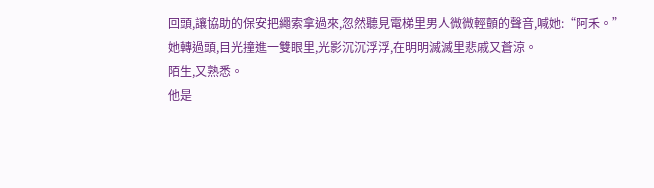回頭,讓協助的保安把繩索拿過來,忽然聽見電梯里男人微微輕顫的聲音,喊她:“阿禾。”
她轉過頭,目光撞進一雙眼里,光影沉沉浮浮,在明明滅滅里悲戚又蒼涼。
陌生,又熟悉。
他是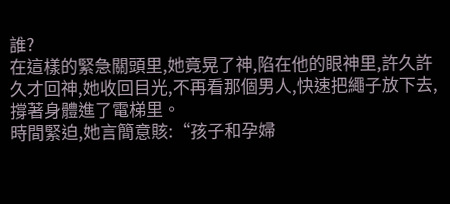誰?
在這樣的緊急關頭里,她竟晃了神,陷在他的眼神里,許久許久才回神,她收回目光,不再看那個男人,快速把繩子放下去,撐著身體進了電梯里。
時間緊迫,她言簡意賅:“孩子和孕婦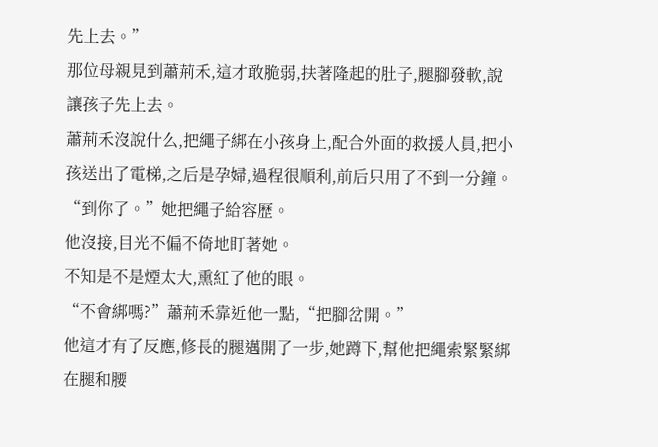先上去。”
那位母親見到蕭荊禾,這才敢脆弱,扶著隆起的肚子,腿腳發軟,說讓孩子先上去。
蕭荊禾沒說什么,把繩子綁在小孩身上,配合外面的救援人員,把小孩送出了電梯,之后是孕婦,過程很順利,前后只用了不到一分鐘。
“到你了。”她把繩子給容歷。
他沒接,目光不偏不倚地盯著她。
不知是不是煙太大,熏紅了他的眼。
“不會綁嗎?”蕭荊禾靠近他一點,“把腳岔開。”
他這才有了反應,修長的腿邁開了一步,她蹲下,幫他把繩索緊緊綁在腿和腰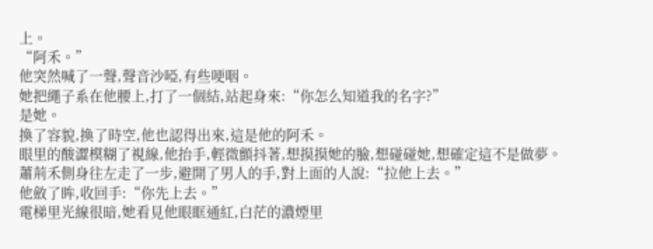上。
“阿禾。”
他突然喊了一聲,聲音沙啞,有些哽咽。
她把繩子系在他腰上,打了一個結,站起身來:“你怎么知道我的名字?”
是她。
換了容貌,換了時空,他也認得出來,這是他的阿禾。
眼里的酸澀模糊了視線,他抬手,輕微顫抖著,想摸摸她的臉,想碰碰她,想確定這不是做夢。
蕭荊禾側身往左走了一步,避開了男人的手,對上面的人說:“拉他上去。”
他斂了眸,收回手:“你先上去。”
電梯里光線很暗,她看見他眼眶通紅,白茫的濃煙里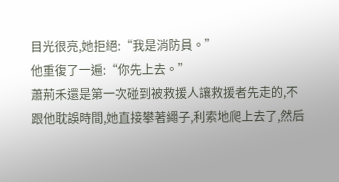目光很亮,她拒絕:“我是消防員。”
他重復了一遍:“你先上去。”
蕭荊禾還是第一次碰到被救援人讓救援者先走的,不跟他耽誤時間,她直接攀著繩子,利索地爬上去了,然后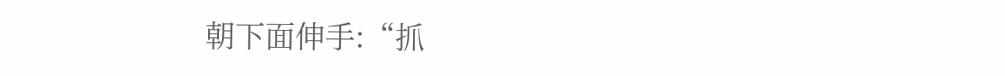朝下面伸手:“抓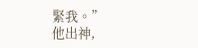緊我。”
他出神,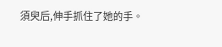須臾后,伸手抓住了她的手。